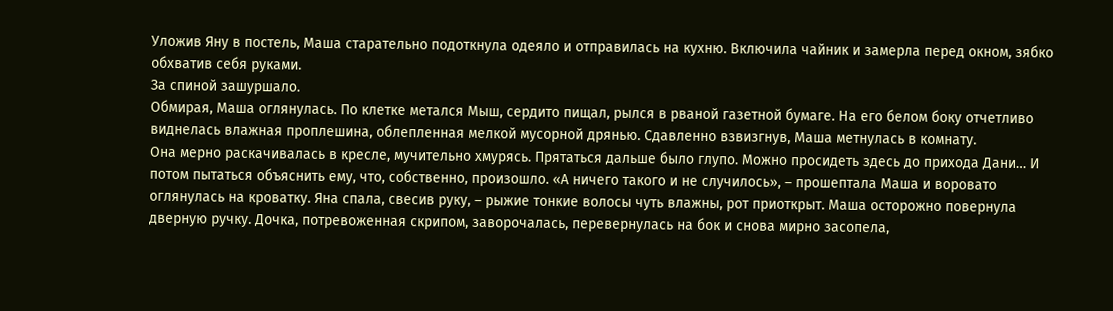Уложив Яну в постель, Маша старательно подоткнула одеяло и отправилась на кухню. Включила чайник и замерла перед окном, зябко обхватив себя руками.
За спиной зашуршало.
Обмирая, Маша оглянулась. По клетке метался Мыш, сердито пищал, рылся в рваной газетной бумаге. На его белом боку отчетливо виднелась влажная проплешина, облепленная мелкой мусорной дрянью. Сдавленно взвизгнув, Маша метнулась в комнату.
Она мерно раскачивалась в кресле, мучительно хмурясь. Прятаться дальше было глупо. Можно просидеть здесь до прихода Дани… И потом пытаться объяснить ему, что, собственно, произошло. «А ничего такого и не случилось», – прошептала Маша и воровато оглянулась на кроватку. Яна спала, свесив руку, – рыжие тонкие волосы чуть влажны, рот приоткрыт. Маша осторожно повернула дверную ручку. Дочка, потревоженная скрипом, заворочалась, перевернулась на бок и снова мирно засопела,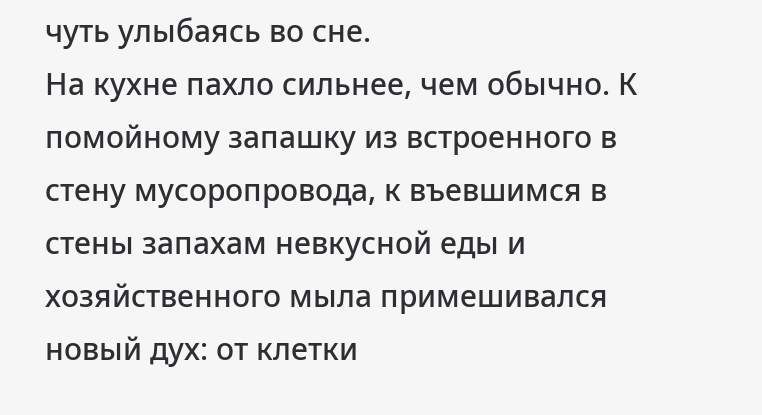чуть улыбаясь во сне.
На кухне пахло сильнее, чем обычно. К помойному запашку из встроенного в стену мусоропровода, к въевшимся в стены запахам невкусной еды и хозяйственного мыла примешивался новый дух: от клетки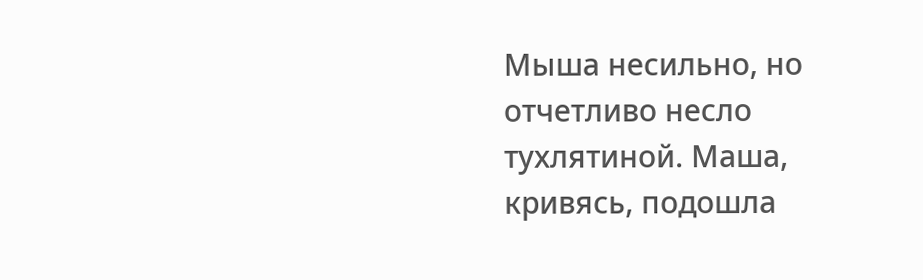Мыша несильно, но отчетливо несло тухлятиной. Маша, кривясь, подошла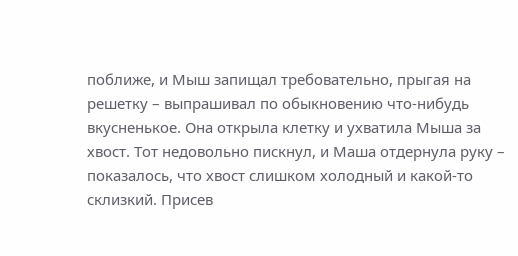поближе, и Мыш запищал требовательно, прыгая на решетку – выпрашивал по обыкновению что-нибудь вкусненькое. Она открыла клетку и ухватила Мыша за хвост. Тот недовольно пискнул, и Маша отдернула руку – показалось, что хвост слишком холодный и какой-то склизкий. Присев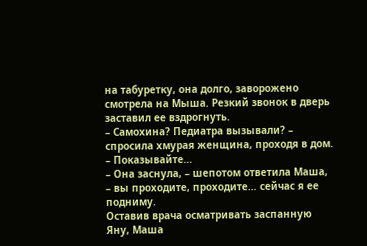на табуретку, она долго, заворожено смотрела на Мыша. Резкий звонок в дверь заставил ее вздрогнуть.
– Самохина? Педиатра вызывали? – спросила хмурая женщина, проходя в дом. – Показывайте…
– Она заснула, – шепотом ответила Маша, – вы проходите, проходите… сейчас я ее подниму.
Оставив врача осматривать заспанную Яну, Маша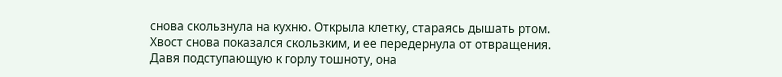снова скользнула на кухню. Открыла клетку, стараясь дышать ртом. Хвост снова показался скользким, и ее передернула от отвращения. Давя подступающую к горлу тошноту, она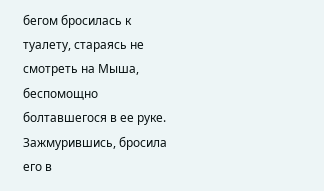бегом бросилась к туалету, стараясь не смотреть на Мыша, беспомощно болтавшегося в ее руке. Зажмурившись, бросила его в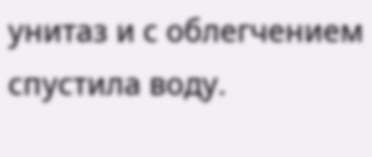унитаз и с облегчением спустила воду.